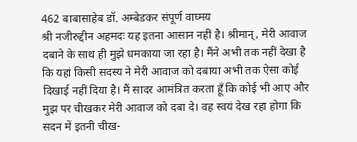462 बाबासाहेब डॉ. अम्बेडकर संपूर्ण वाघ्मय
श्री नजीरुद्दीन अहमदः यह इतना आसान नहीं है। श्रीमान्, मेरी आवाज दबाने के साथ ही मुझे धमकाया जा रहा है। मैंने अभी तक नहीं देखा है कि यहां किसी सदस्य ने मेरी आवाज को दबाया अभी तक ऐसा कोई दिखाई नहीं दिया है। मैं सादर आमंत्रित करता हूँ कि कोई भी आए और मुझ पर चीखकर मेरी आवाज को दबा दे। वह स्वयं देख रहा होगा कि सदन में इतनी चीख-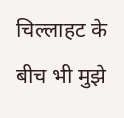चिल्लाहट के बीच भी मुझे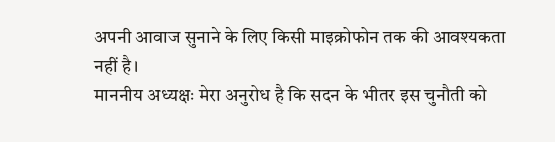अपनी आवाज सुनाने के लिए किसी माइक्रोफोन तक की आवश्यकता नहीं है।
माननीय अध्यक्षः मेरा अनुरोध है कि सदन के भीतर इस चुनौती को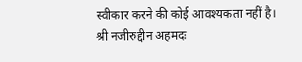स्वीकार करने की कोई आवश्यकता नहीं है।
श्री नजीरुद्दीन अहमदः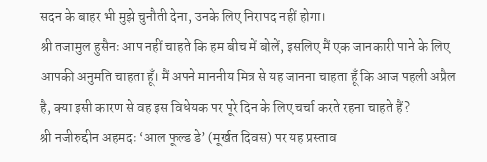सदन के बाहर भी मुझे चुनौती देना, उनके लिए निरापद नहीं होगा।
श्री तजामुल हुसैनः आप नहीं चाहते कि हम बीच में बोलें, इसलिए मैं एक जानकारी पाने के लिए आपकी अनुमति चाहता हूँ। मैं अपने माननीय मित्र से यह जानना चाहता हूँ कि आज पहली अप्रैल है, क्या इसी कारण से वह इस विधेयक पर पूरे दिन के लिए चर्चा करते रहना चाहते हैं?
श्री नजीरुद्दीन अहमदः ‘आल फूल्ड डे’ (मूर्खत दिवस) पर यह प्रस्ताव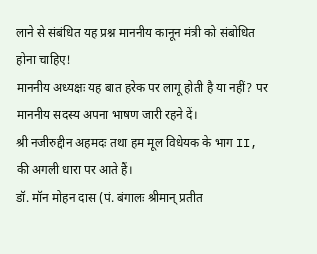लाने से संबंधित यह प्रश्न माननीय कानून मंत्री को संबोधित होना चाहिए!
माननीय अध्यक्षः यह बात हरेक पर लागू होती है या नहीं? पर माननीय सदस्य अपना भाषण जारी रहने दें।
श्री नजीरुद्दीन अहमदः तथा हम मूल विधेयक के भाग II, की अगली धारा पर आते हैं।
डॉ. मॉन मोहन दास (पं. बंगालः श्रीमान् प्रतीत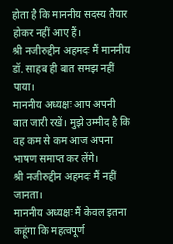होता है कि माननीय सदस्य तैयार होकर नहीं आए हैं।
श्री नजीरुद्दीन अहमदः मैं माननीय डॉ. साहब ही बात समझ नहीं पाया।
माननीय अध्यक्षः आप अपनी बात जारी रखें। मुझे उम्मीद है कि वह कम से कम आज अपना भाषण समाप्त कर लेंगे।
श्री नजीरुद्दीन अहमदः मैं नहीं जानता।
माननीय अध्यक्षः मैं केवल इतना कहूंगा कि महत्वपूर्ण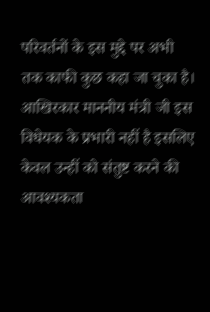परिवर्तनों के इस मुद्दे पर अभी तक काफी कुछ कहा जा चुका है। आखिरकार माननीय मंत्री जी इस विधेयक के प्रभारी नहीं है इसलिए केवल उन्हीं को संतुष्ट करने की आवश्यकता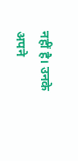नहीं है। उनके अपने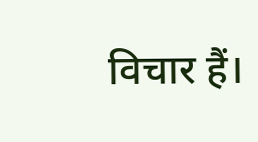विचार हैं।